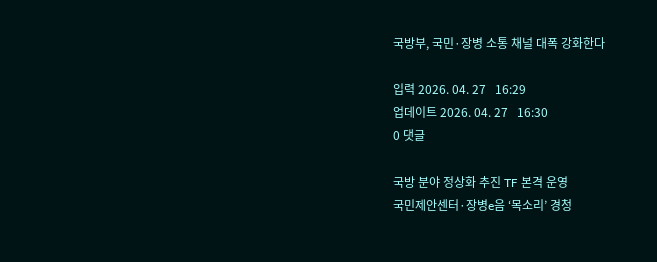국방부, 국민·장병 소통 채널 대폭 강화한다

입력 2026. 04. 27   16:29
업데이트 2026. 04. 27   16:30
0 댓글

국방 분야 정상화 추진 TF 본격 운영
국민제안센터·장병e음 ‘목소리’ 경청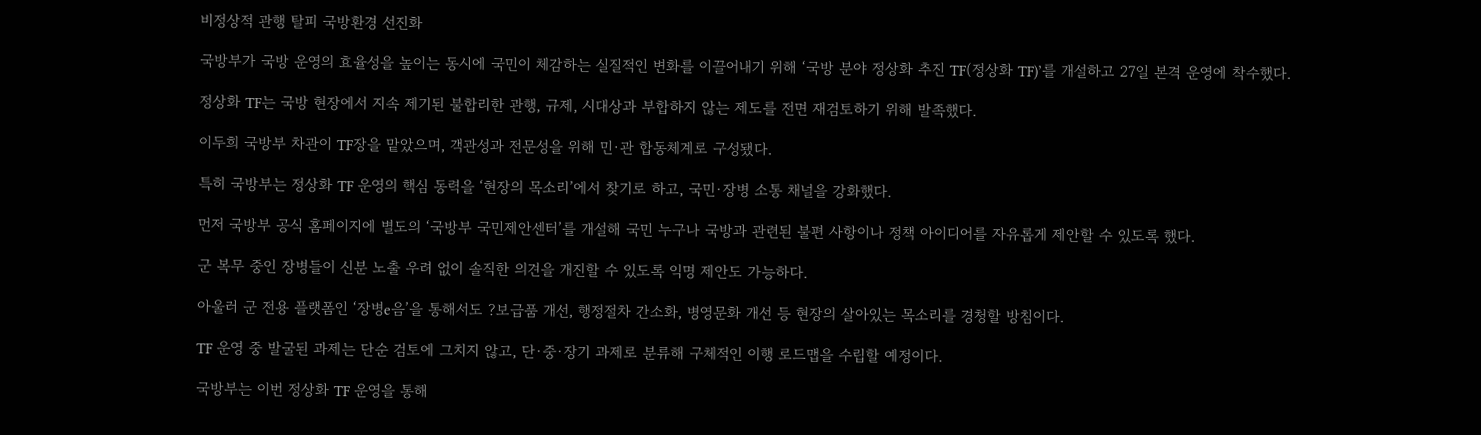비정상적 관행 탈피 국방환경 선진화

국방부가 국방 운영의 효율성을 높이는 동시에 국민이 체감하는 실질적인 변화를 이끌어내기 위해 ‘국방 분야 정상화 추진 TF(정상화 TF)’를 개설하고 27일 본격 운영에 착수했다.

정상화 TF는 국방 현장에서 지속 제기된 불합리한 관행, 규제, 시대상과 부합하지 않는 제도를 전면 재검토하기 위해 발족했다.

이두희 국방부 차관이 TF장을 맡았으며, 객관성과 전문성을 위해 민·관 합동체계로 구성됐다.

특히 국방부는 정상화 TF 운영의 핵심 동력을 ‘현장의 목소리’에서 찾기로 하고, 국민·장병 소통 채널을 강화했다.

먼저 국방부 공식 홈페이지에 별도의 ‘국방부 국민제안센터’를 개설해 국민 누구나 국방과 관련된 불편 사항이나 정책 아이디어를 자유롭게 제안할 수 있도록 했다.

군 복무 중인 장병들이 신분 노출 우려 없이 솔직한 의견을 개진할 수 있도록 익명 제안도 가능하다.

아울러 군 전용 플랫폼인 ‘장병e음’을 통해서도 ?보급품 개선, 행정절차 간소화, 병영문화 개선 등 현장의 살아있는 목소리를 경청할 방침이다.

TF 운영 중 발굴된 과제는 단순 검토에 그치지 않고, 단·중·장기 과제로 분류해 구체적인 이행 로드맵을 수립할 예정이다.

국방부는 이번 정상화 TF 운영을 통해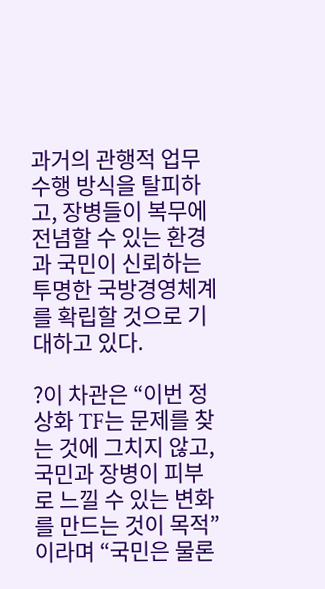과거의 관행적 업무수행 방식을 탈피하고, 장병들이 복무에 전념할 수 있는 환경과 국민이 신뢰하는 투명한 국방경영체계를 확립할 것으로 기대하고 있다.

?이 차관은 “이번 정상화 TF는 문제를 찾는 것에 그치지 않고, 국민과 장병이 피부로 느낄 수 있는 변화를 만드는 것이 목적”이라며 “국민은 물론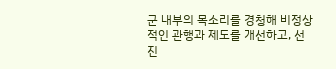군 내부의 목소리를 경청해 비정상적인 관행과 제도를 개선하고, 선진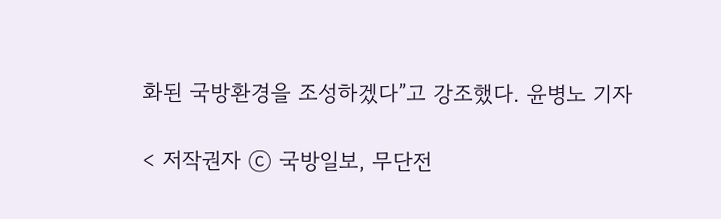화된 국방환경을 조성하겠다”고 강조했다. 윤병노 기자

< 저작권자 ⓒ 국방일보, 무단전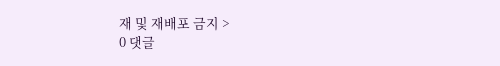재 및 재배포 금지 >
0 댓글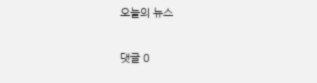오늘의 뉴스

댓글 0